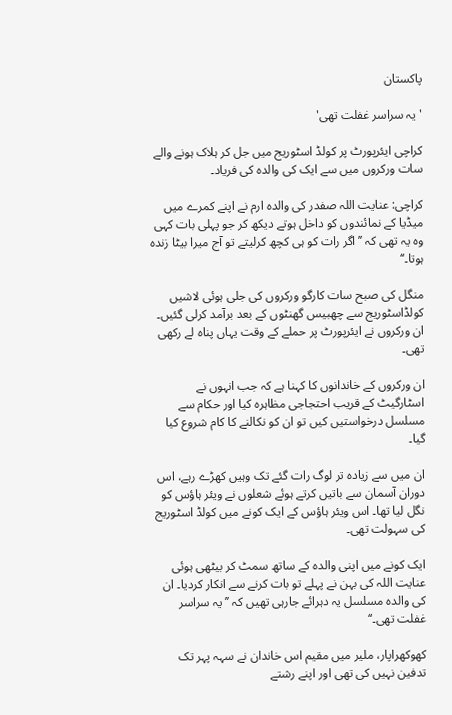پاکستان

'یہ سراسر غفلت تھی'

کراچی ایئرپورٹ پر کولڈ اسٹوریج میں جل کر ہلاک ہونے والے سات ورکروں میں سے ایک کی والدہ کی فریاد۔

کراچی: عنایت اللہ صفدر کی والدہ ارم نے اپنے کمرے میں میڈیا کے نمائندوں کو داخل ہوتے دیکھ کر جو پہلی بات کہی وہ یہ تھی کہ ’’اگر رات کو ہی کچھ کرلیتے تو آج میرا بیٹا زندہ ہوتا۔‘‘

منگل کی صبح سات کارگو ورکروں کی جلی ہوئی لاشیں کولڈاسٹوریج سے چھبیس گھنٹوں کے بعد برآمد کرلی گئیں۔ ان ورکروں نے ایئرپورٹ پر حملے کے وقت یہاں پناہ لے رکھی تھی۔

ان ورکروں کے خاندانوں کا کہنا ہے کہ جب انہوں نے اسٹارگیٹ کے قریب احتجاجی مظاہرہ کیا اور حکام سے مسلسل درخواستیں کیں تو ان کو نکالنے کا کام شروع کیا گیا۔

ان میں سے زیادہ تر لوگ رات گئے تک وہیں کھڑے رہے، اس دوران آسمان سے باتیں کرتے ہوئے شعلوں نے ویئر ہاؤس کو نگل لیا تھا۔ اس ویئر ہاؤس کے ایک کونے میں کولڈ اسٹوریج کی سہولت تھی۔

ایک کونے میں اپنی والدہ کے ساتھ سمٹ کر بیٹھی ہوئی عنایت اللہ کی بہن نے پہلے تو بات کرنے سے انکار کردیا۔ ان کی والدہ مسلسل یہ دہرائے جارہی تھیں کہ ’’یہ سراسر غفلت تھی۔‘‘

کھوکھراپار، ملیر میں مقیم اس خاندان نے سہہ پہر تک تدفین نہیں کی تھی اور اپنے رشتے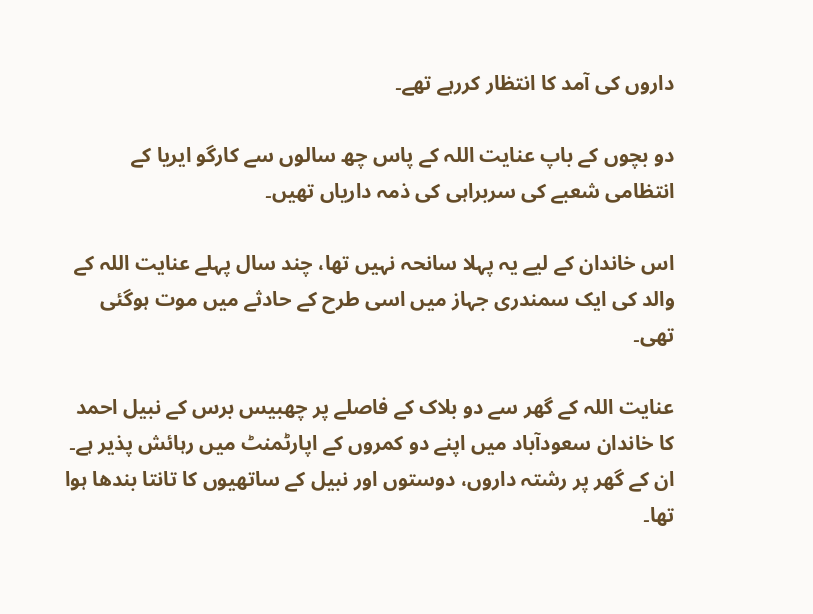داروں کی آمد کا انتظار کررہے تھے۔

دو بچوں کے باپ عنایت اللہ کے پاس چھ سالوں سے کارگو ایریا کے انتظامی شعبے کی سربراہی کی ذمہ داریاں تھیں۔

اس خاندان کے لیے یہ پہلا سانحہ نہیں تھا، چند سال پہلے عنایت اللہ کے والد کی ایک سمندری جہاز میں اسی طرح کے حادثے میں موت ہوگئی تھی۔

عنایت اللہ کے گھر سے دو بلاک کے فاصلے پر چھبیس برس کے نبیل احمد کا خاندان سعودآباد میں اپنے دو کمروں کے اپارٹمنٹ میں رہائش پذیر ہے۔ ان کے گھر پر رشتہ داروں، دوستوں اور نبیل کے ساتھیوں کا تانتا بندھا ہوا تھا۔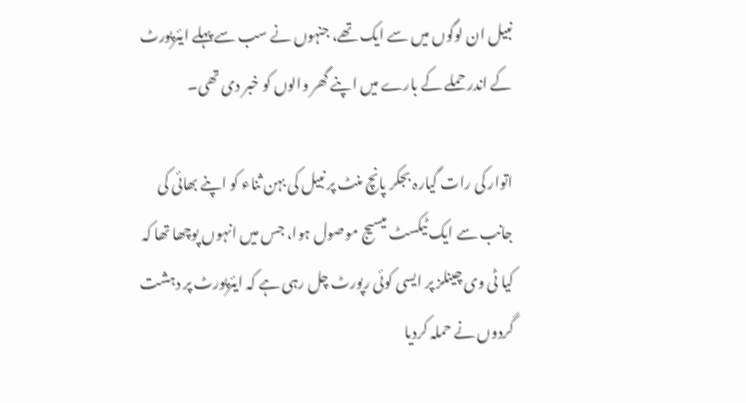نبیل ان لوگوں میں سے ایک تھے، جنہوں نے سب سے پہلے ایئرپورٹ کے اندر حملے کے بارے میں اپنے گھر والوں کو خبر دی تھی۔

اتوار کی رات گیارہ بجکر پانچ منٹ پر نبیل کی بہن ثناء کو اپنے بھائی کی جانب سے ایک ٹیکسٹ میسیج موصول ہوا، جس میں انہوں پوچھا تھا کہ کیا ٹی وی چینلز پر ایسی کوئی رپورٹ چل رہی ہے کہ ایئرپورٹ پر دہشت گردوں نے حملہ کردیا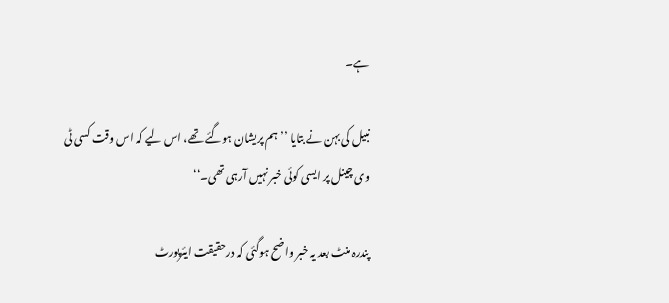ہے۔

نبیل کی بہن نے بتایا ’’ہم پریشان ہوگئے تھے، اس لیے کہ اس وقت کسی ٹی وی چینل پر ایسی کوئی خبر نہیں آرہی تھی۔‘‘

پندرہ منٹ بعد یہ خبر واضح ہوگئی کہ درحقیقت ایئرپورٹ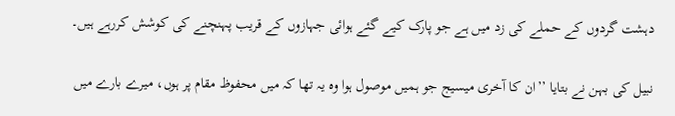دہشت گردوں کے حملے کی زد میں ہے جو پارک کیے گئے ہوائی جہازوں کے قریب پہنچنے کی کوشش کررہے ہیں۔

نبیل کی بہن نے بتایا ’’ان کا آخری میسیج جو ہمیں موصول ہوا وہ یہ تھا کہ میں محفوظ مقام پر ہوں، میرے بارے میں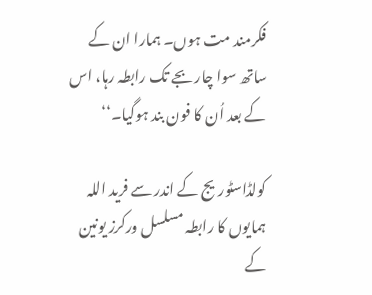فکرمند مت ہوں۔ ہمارا ان کے ساتھ سوا چار بجے تک رابطہ رہا، اس کے بعد اُن کا فون بند ہوگیا۔‘‘

کولڈاسٹوریج کے اندر سے فرید اللہ ہمایوں کا رابطہ مسلسل ورکرز یونین کے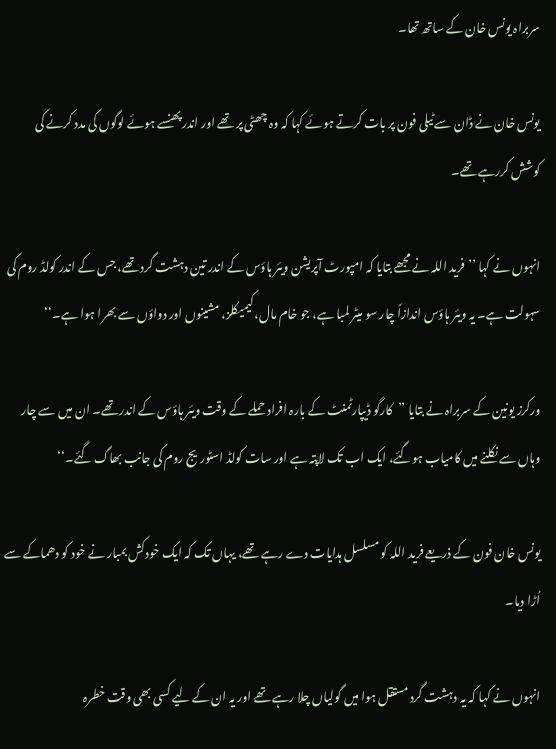سربراہ یونس خان کے ساتھ تھا۔

یونس خان نے ڈان سے ٹیلی فون پر بات کرتے ہوئے کہا کہ وہ چھٹی پر تھے اور اندر پھنسے ہوئے لوگوں کی مدد کرنے کی کوشش کررہے تھے۔

انہوں نے کہا ’’فرید اللہ نے مجھے بتایا کہ امپورٹ آپریشن ویئر ہاؤس کے اندر تین دہشت گرد تھے، جس کے اندر کولڈ روم کی سہولت ہے۔ یہ ویئر ہاؤس اندازاً چار سو میٹر لمبا ہے، جو خام مال، کیمیکلز، مشینوں اور دواؤں سے بھرا ہوا ہے۔‘‘

ورکرز یونین کے سربراہ نے بتایا ’’کارگو ڈیپارٹمنٹ کے بارہ افراد حملے کے وقت ویئر ہاؤس کے اندر تھے۔ ان میں سے چار وہاں سے نکلنے میں کامیاب ہوگئے، ایک اب تک لاپتہ ہے اور سات کولڈ اسٹوریج روم کی جانب بھاگ گئے۔‘‘

یونس خان فون کے ذریعے فرید اللہ کو مسلسل ہدایات دے رہے تھے، یہاں تک کہ ایک خودکش بمبار نے خود کو دھماکے سے اُڑا دیا۔

انہوں نے کہا کہ یہ دہشت گرد مستقل ہوا میں گولیاں چلا رہے تھے اور یہ ان کے لیے کسی بھی وقت خطرہ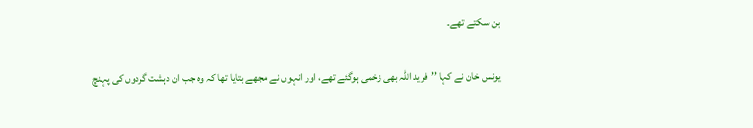بن سکتے تھے۔

یونس خان نے کہا ’’فرید اللہ بھی زخمی ہوگئے تھے، اور انہوں نے مجھے بتایا تھا کہ وہ جب ان دہشت گردوں کی پہنچ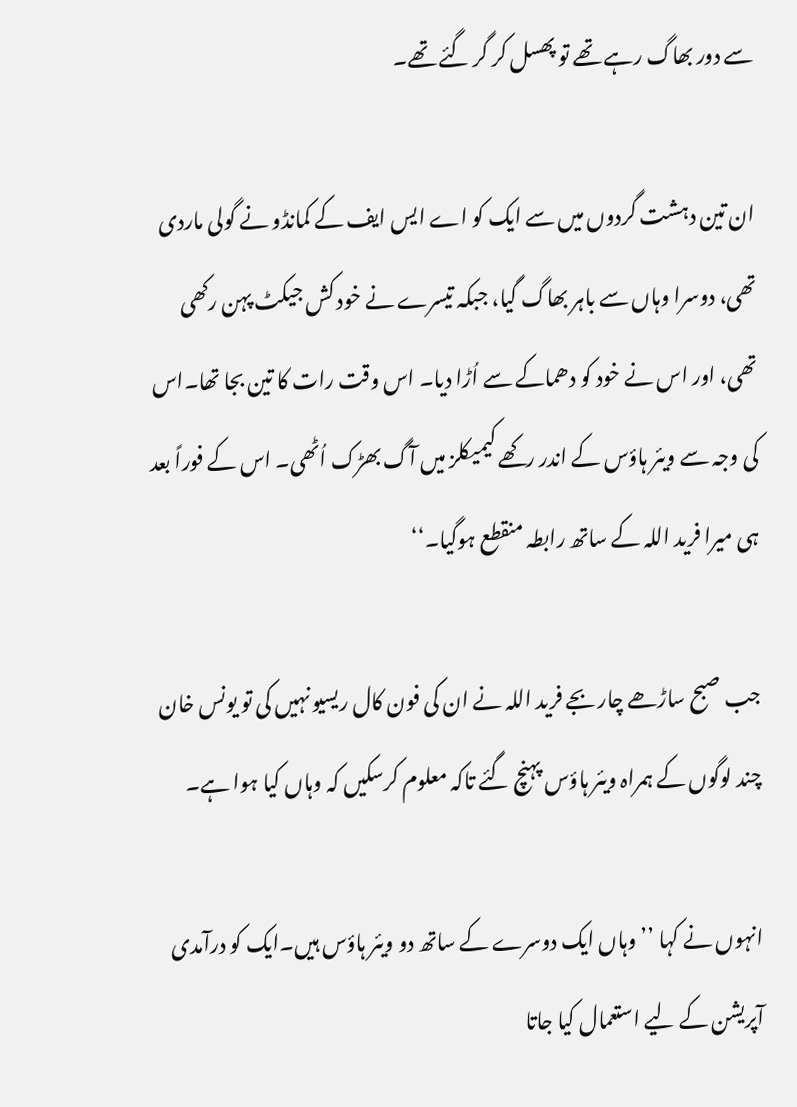سے دور بھاگ رہے تھے تو پھسل کر گر گئے تھے۔

ان تین دہشت گردوں میں سے ایک کو اے ایس ایف کے کمانڈو نے گولی ماردی تھی، دوسرا وہاں سے باہر بھاگ گیا، جبکہ تیسرے نے خود کش جیکٹ پہن رکھی تھی، اور اس نے خود کو دھماکے سے اُڑا دیا۔ اس وقت رات کا تین بجا تھا۔اس کی وجہ سے ویئر ہاؤس کے اندر رکھے کیمیکلز میں آگ بھڑک اُٹھی۔ اس کے فوراً بعد ہی میرا فرید اللہ کے ساتھ رابطہ منقطع ہوگیا۔‘‘

جب صبح ساڑھے چار بجے فرید اللہ نے ان کی فون کال ریسیو نہیں کی تو یونس خان چند لوگوں کے ہمراہ ویئر ہاؤس پہنچ گئے تاکہ معلوم کرسکیں کہ وہاں کیا ہوا ہے۔

انہوں نے کہا ’’وہاں ایک دوسرے کے ساتھ دو ویئر ہاؤس ہیں۔ایک کو درآمدی آپریشن کے لیے استعمال کیا جاتا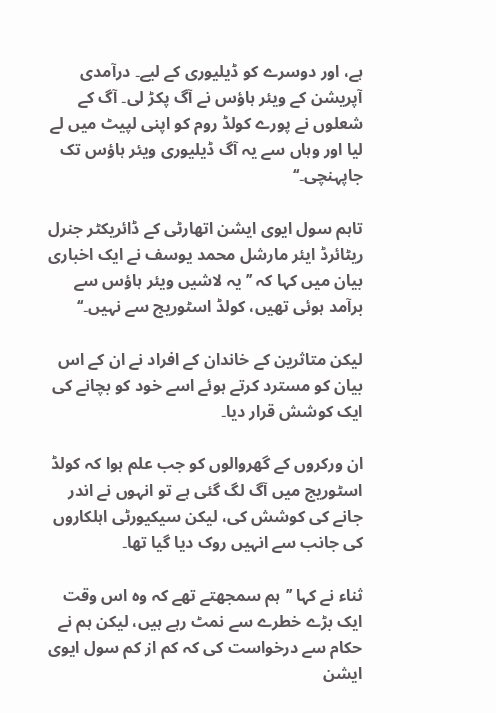ہے، اور دوسرے کو ڈیلیوری کے لیے۔ درآمدی آپریشن کے ویئر ہاؤس نے آگ پکڑ لی۔ آگ کے شعلوں نے پورے کولڈ روم کو اپنی لپیٹ میں لے لیا اور وہاں سے یہ آگ ڈیلیوری ویئر ہاؤس تک جاپہنچی۔‘‘

تاہم سول ایوی ایشن اتھارٹی کے ڈائریکٹر جنرل ریٹائرڈ ایئر مارشل محمد یوسف نے ایک اخباری بیان میں کہا کہ ’’یہ لاشیں ویئر ہاؤس سے برآمد ہوئی تھیں، کولڈ اسٹوریج سے نہیں۔‘‘

لیکن متاثرین کے خاندان کے افراد نے ان کے اس بیان کو مسترد کرتے ہوئے اسے خود کو بچانے کی ایک کوشش قرار دیا۔

ان ورکروں کے گھروالوں کو جب علم ہوا کہ کولڈ اسٹوریج میں آگ لگ گئی ہے تو انہوں نے اندر جانے کی کوشش کی، لیکن سیکیورٹی اہلکاروں کی جانب سے انہیں روک دیا گیا تھا۔

ثناء نے کہا ’’ہم سمجھتے تھے کہ وہ اس وقت ایک بڑے خطرے سے نمٹ رہے ہیں، لیکن ہم نے حکام سے درخواست کی کہ کم از کم سول ایوی ایشن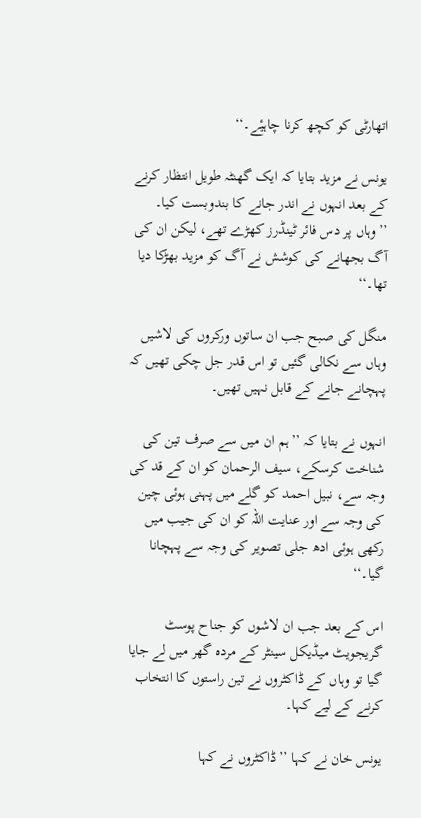اتھارٹی کو کچھ کرنا چاہیٔے۔‘‘

یونس نے مزید بتایا کہ ایک گھنٹہ طویل انتظار کرنے کے بعد انہوں نے اندر جانے کا بندوبست کیا۔ ’’وہاں پر دس فائر ٹینڈرز کھڑے تھے، لیکن ان کی آگ بجھانے کی کوشش نے آگ کو مزید بھڑکا دیا تھا۔‘‘

منگل کی صبح جب ان ساتوں ورکروں کی لاشیں وہاں سے نکالی گئیں تو اس قدر جل چکی تھیں کہ پہچانے جانے کے قابل نہیں تھیں۔

انہوں نے بتایا کہ ’’ہم ان میں سے صرف تین کی شناخت کرسکے، سیف الرحمان کو ان کے قد کی وجہ سے، نبیل احمد کو گلے میں پہنی ہوئی چین کی وجہ سے اور عنایت اللہ کو ان کی جیب میں رکھی ہوئی ادھ جلی تصویر کی وجہ سے پہچانا گیا۔‘‘

اس کے بعد جب ان لاشوں کو جناح پوسٹ گریجویٹ میڈیکل سینٹر کے مردہ گھر میں لے جایا گیا تو وہاں کے ڈاکٹروں نے تین راستوں کا انتخاب کرنے کے لیے کہا۔

یونس خان نے کہا ’’ڈاکٹروں نے کہا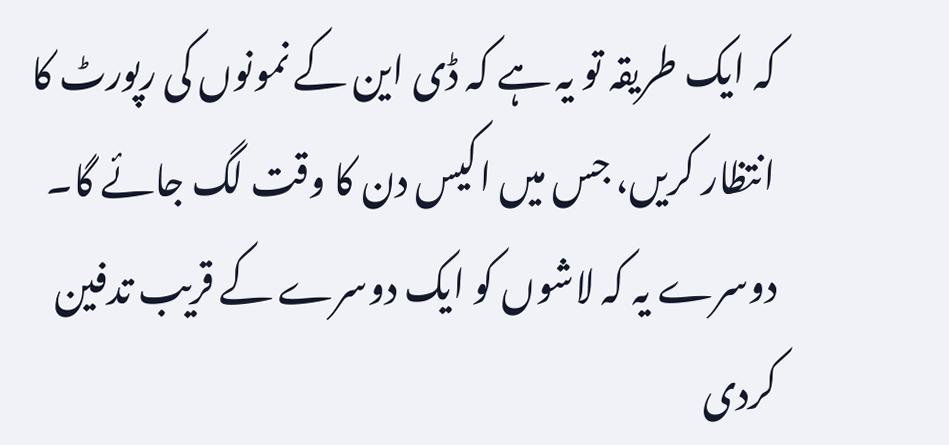کہ ایک طریقہ تو یہ ہے کہ ڈی این کے نمونوں کی رپورٹ کا انتظار کریں، جس میں اکیس دن کا وقت لگ جائے گا۔ دوسرے یہ کہ لاشوں کو ایک دوسرے کے قریب تدفین کردی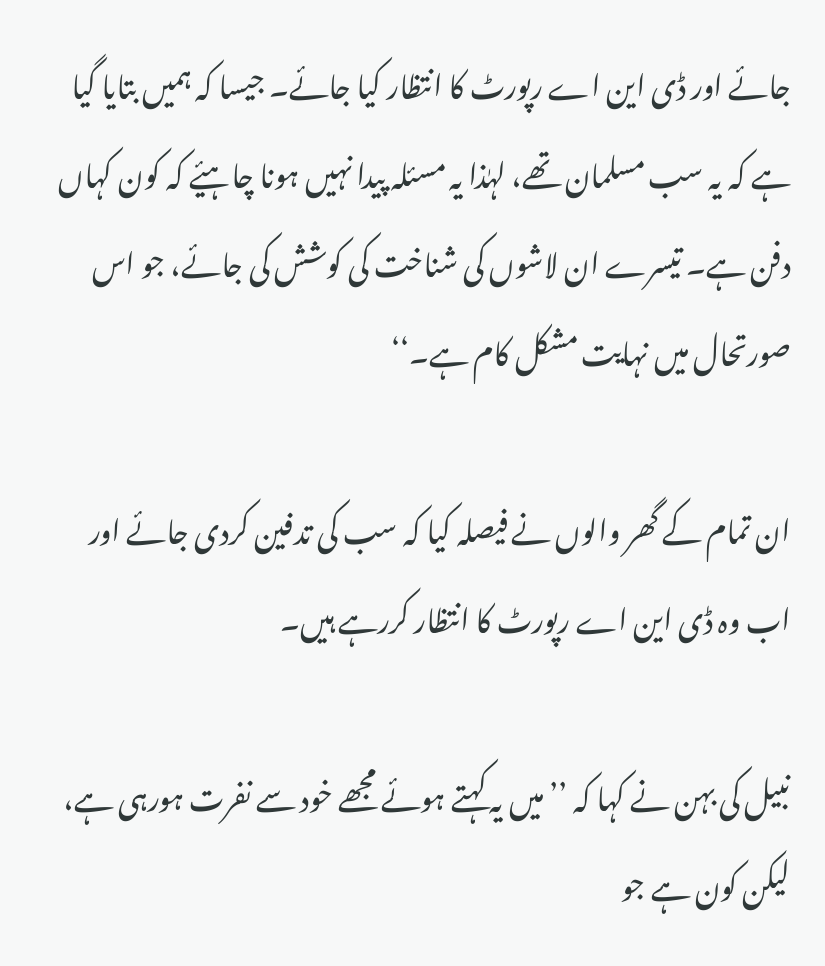جائے اور ڈی این اے رپورٹ کا انتظار کیا جائے۔ جیسا کہ ہمیں بتایا گیا ہے کہ یہ سب مسلمان تھے، لہٰذا یہ مسئلہ پیدا نہیں ہونا چاہیٔے کہ کون کہاں دفن ہے۔ تیسرے ان لاشوں کی شناخت کی کوشش کی جائے، جو اس صورتحال میں نہایت مشکل کام ہے۔‘‘

ان تمام کے گھر والوں نے فیصلہ کیا کہ سب کی تدفین کردی جائے اور اب وہ ڈی این اے رپورٹ کا انتظار کررہے ہیں۔

نبیل کی بہن نے کہا کہ ’’میں یہ کہتے ہوئے مجھے خود سے نفرت ہورہی ہے، لیکن کون ہے جو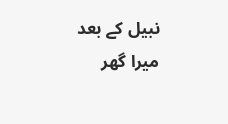نبیل کے بعد میرا گھر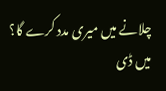چلانے میں میری مدد کرے گا؟ میں ڈی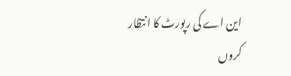این اے کی رپورٹ کا انتظار کروں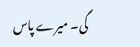گی۔ میرے پاس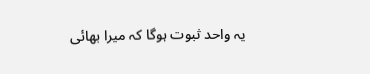یہ واحد ثبوت ہوگا کہ میرا بھائی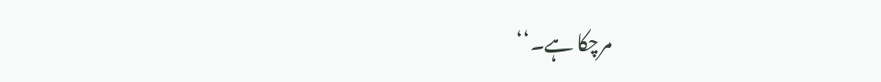مرچکا ہے۔‘‘